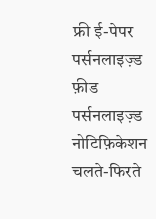फ्री ई-पेपर
पर्सनलाइज़्ड फ़ीड
पर्सनलाइज़्ड नोटिफ़िकेशन
चलते-फिरते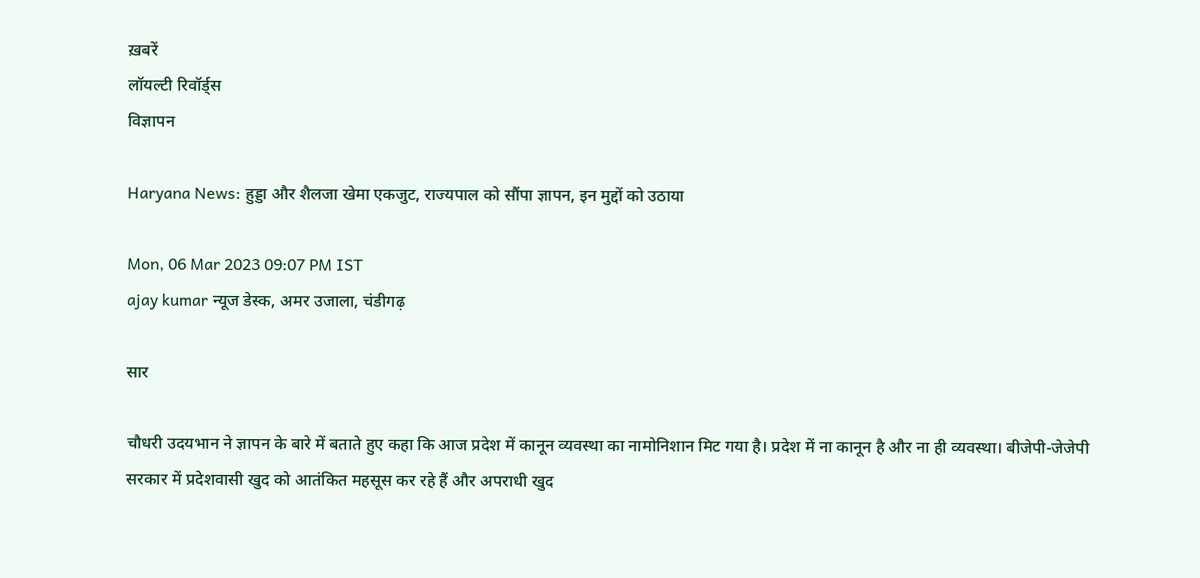ख़बरें
लॉयल्टी रिवॉर्ड्स
विज्ञापन

Haryana News: हुड्डा और शैलजा खेमा एकजुट, राज्यपाल को सौंपा ज्ञापन, इन मुद्दों को उठाया

Mon, 06 Mar 2023 09:07 PM IST
ajay kumar न्यूज डेस्क, अमर उजाला, चंडीगढ़

सार

चौधरी उदयभान ने ज्ञापन के बारे में बताते हुए कहा कि आज प्रदेश में कानून व्यवस्था का नामोनिशान मिट गया है। प्रदेश में ना कानून है और ना ही व्यवस्था। बीजेपी-जेजेपी सरकार में प्रदेशवासी खुद को आतंकित महसूस कर रहे हैं और अपराधी खुद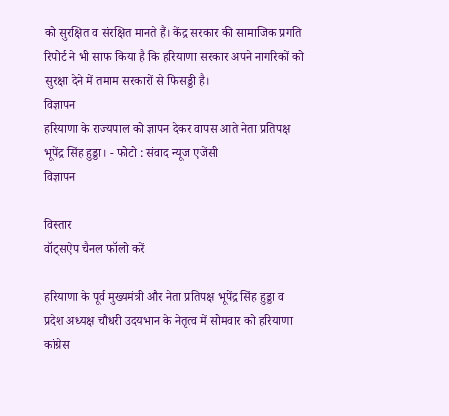को सुरक्षित व संरक्षित मानते हैं। केंद्र सरकार की सामाजिक प्रगति रिपोर्ट ने भी साफ किया है कि हरियाणा सरकार अपने नागरिकों को सुरक्षा देने में तमाम सरकारों से फिसड्डी है।
विज्ञापन
हरियाणा के राज्यपाल को ज्ञापन देकर वापस आते नेता प्रतिपक्ष भूपेंद्र सिंह हुड्डा। - फोटो : संवाद न्यूज एजेंसी
विज्ञापन

विस्तार
वॉट्सऐप चैनल फॉलो करें

हरियाणा के पूर्व मुख्यमंत्री और नेता प्रतिपक्ष भूपेंद्र सिंह हुड्डा व प्रदेश अध्यक्ष चौधरी उदयभान के नेतृत्व में सोमवार को हरियाणा कांग्रेस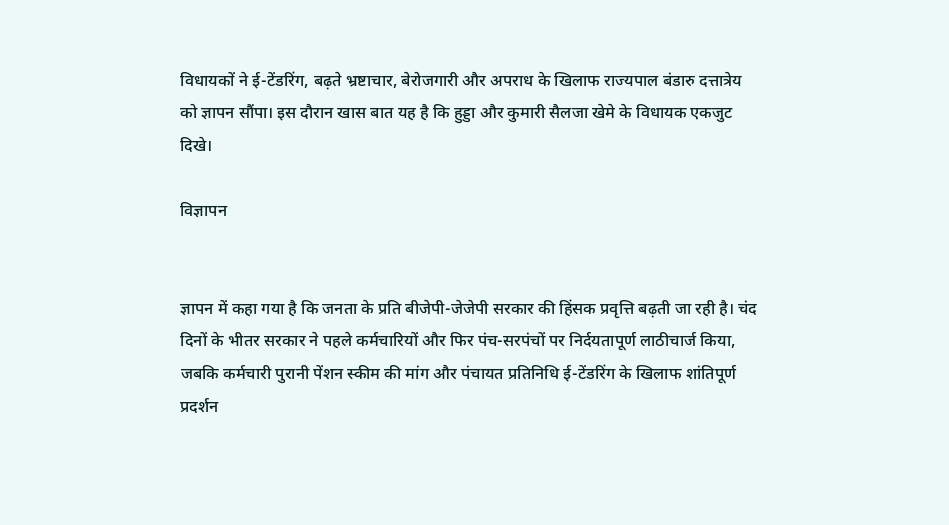विधायकों ने ई-टेंडरिंग, बढ़ते भ्रष्टाचार, बेरोजगारी और अपराध के खिलाफ राज्यपाल बंडारु दत्तात्रेय को ज्ञापन सौंपा। इस दौरान खास बात यह है कि हुड्डा और कुमारी सैलजा खेमे के विधायक एकजुट दिखे।

विज्ञापन


ज्ञापन में कहा गया है कि जनता के प्रति बीजेपी-जेजेपी सरकार की हिंसक प्रवृत्ति बढ़ती जा रही है। चंद दिनों के भीतर सरकार ने पहले कर्मचारियों और फिर पंच-सरपंचों पर निर्दयतापूर्ण लाठीचार्ज किया, जबकि कर्मचारी पुरानी पेंशन स्कीम की मांग और पंचायत प्रतिनिधि ई-टेंडरिंग के खिलाफ शांतिपूर्ण प्रदर्शन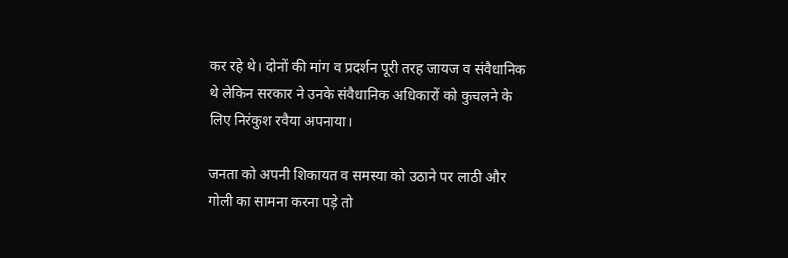कर रहे थे। दोनों की मांग व प्रदर्शन पूरी तरह जायज व संवैधानिक थे लेकिन सरकार ने उनके संवैधानिक अधिकारों को कुचलने के लिए निरंकुश रवैया अपनाया।

जनता को अपनी शिकायत व समस्या को उठाने पर लाठी और गोली का सामना करना पड़े तो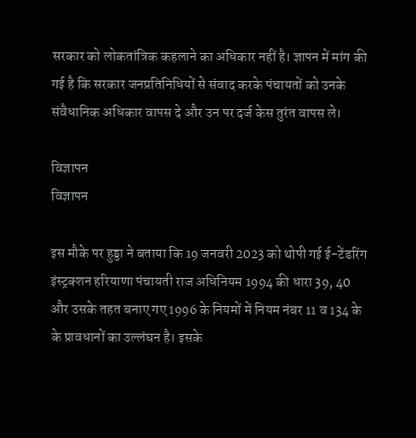सरकार को लोकतांत्रिक कहलाने का अधिकार नहीं है। ज्ञापन में मांग की गई है कि सरकार जनप्रतिनिधियों से संवाद करके पंचायतों को उनके संवैधानिक अधिकार वापस दे और उन पर दर्ज केस तुरंत वापस ले।

विज्ञापन
विज्ञापन

इस मौके पर हुड्डा ने बताया कि 19 जनवरी 2023 को थोपी गई ई-टेंडरिंग इंस्ट्रक्शन हरियाणा पंचायती राज अधिनियम 1994 की धारा 39, 40 और उसके तहत बनाए गए 1996 के नियमों में नियम नंबर 11 व 134 के के प्रावधानों का उल्लंघन है। इसके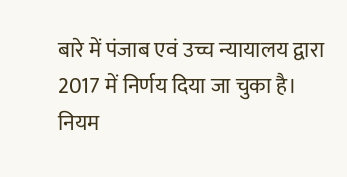बारे में पंजाब एवं उच्च न्यायालय द्वारा 2017 में निर्णय दिया जा चुका है। नियम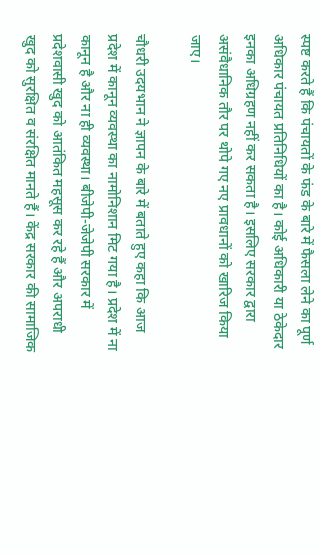स्पष्ट करते हैं कि पंचायतों के फंड के बारे में फैसला लेने का पूर्ण अधिकार पंचायत प्रतिनिधियों का है। कोई अधिकारी या ठेकेदार इनका अधिग्रहण नहीं कर सकता है। इसलिए सरकार द्वारा असंवैधानिक तौर पर थोपे गए नए प्रावधानों को खारिज किया जाए।

चौधरी उदयभान ने ज्ञापन के बारे में बताते हुए कहा कि आज प्रदेश में कानून व्यवस्था का नामोनिशान मिट गया है। प्रदेश में ना कानून है और ना ही व्यवस्था। बीजेपी-जेजेपी सरकार में प्रदेशवासी खुद को आतंकित महसूस कर रहे हैं और अपराधी खुद को सुरक्षित व संरक्षित मानते हैं। केंद्र सरकार की सामाजिक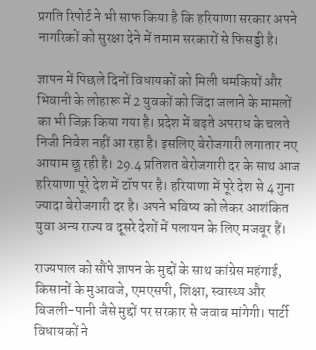प्रगति रिपोर्ट ने भी साफ किया है कि हरियाणा सरकार अपने नागरिकों को सुरक्षा देने में तमाम सरकारों से फिसड्डी है।

ज्ञापन में पिछले दिनों विधायकों को मिली धमकियों और भिवानी के लोहारू में 2 युवकों को जिंदा जलाने के मामलों का भी जिक्र किया गया है। प्रदेश में बढ़ते अपराध के चलते निजी निवेश नहीं आ रहा है। इसलिए बेरोजगारी लगातार नए आयाम छू रही है। 29.4 प्रतिशत बेरोजगारी दर के साथ आज हरियाणा पूरे देश में टॉप पर है। हरियाणा में पूरे देश से 4 गुना ज्यादा बेरोजगारी दर है। अपने भविष्य को लेकर आशंकित युवा अन्य राज्य व दूसरे देशों में पलायन के लिए मजबूर हैं।

राज्यपाल को सौंपे ज्ञापन के मुद्दों के साथ कांग्रेस महंगाई, किसानों के मुआवजे, एमएसपी, शिक्षा, स्वास्थ्य और बिजली-पानी जैसे मुद्दों पर सरकार से जवाब मांगेगी। पार्टी विधायकों ने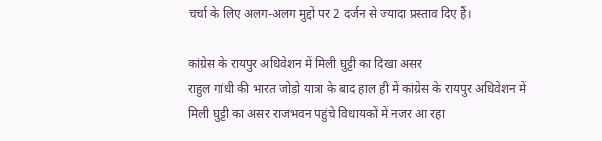चर्चा के लिए अलग-अलग मुद्दों पर 2 दर्जन से ज्यादा प्रस्ताव दिए हैं।

कांग्रेस के रायपुर अधिवेशन में मिली घुट्टी का दिखा असर
राहुल गांधी की भारत जोड़ो यात्रा के बाद हाल ही में कांग्रेस के रायपुर अधिवेशन में मिली घुट्टी का असर राजभवन पहुंचे विधायकों में नजर आ रहा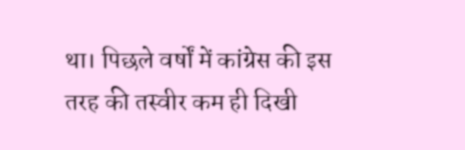था। पिछले वर्षों में कांग्रेस की इस तरह की तस्वीर कम ही दिखी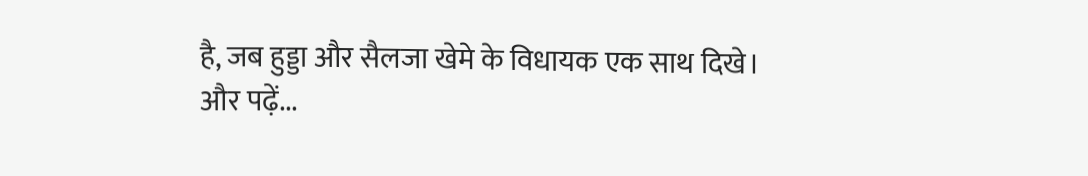है, जब हुड्डा और सैलजा खेमे के विधायक एक साथ दिखे।
और पढ़ें...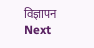विज्ञापन
Next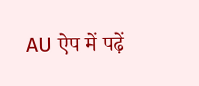AU ऐप में पढ़ें